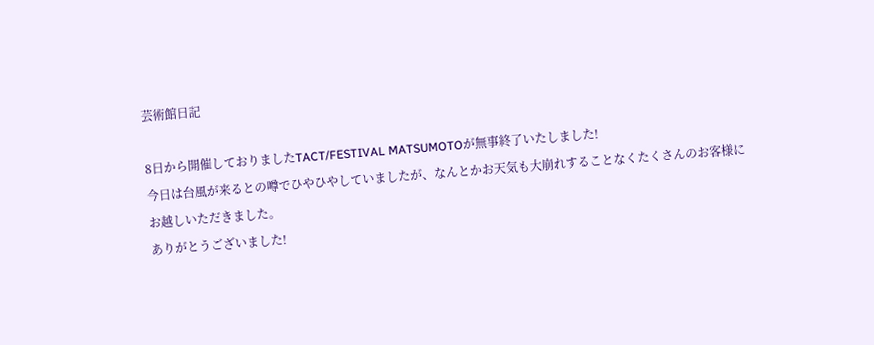芸術館日記

8日から開催しておりましたTACT/FESTIVAL MATSUMOTOが無事終了いたしました!
今日は台風が来るとの噂でひやひやしていましたが、なんとかお天気も大崩れすることなくたくさんのお客様にお越しいただきました。
ありがとうございました!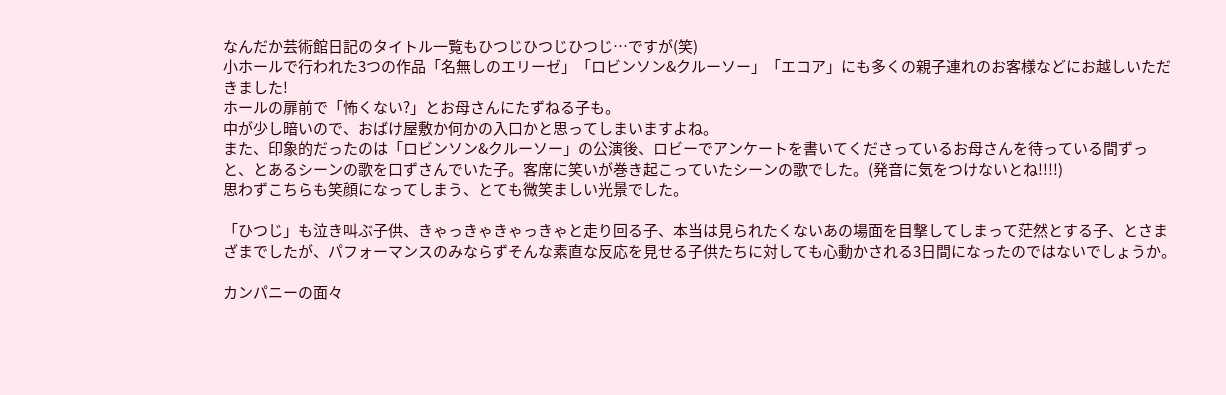なんだか芸術館日記のタイトル一覧もひつじひつじひつじ…ですが(笑)
小ホールで行われた3つの作品「名無しのエリーゼ」「ロビンソン&クルーソー」「エコア」にも多くの親子連れのお客様などにお越しいただきました!
ホールの扉前で「怖くない?」とお母さんにたずねる子も。
中が少し暗いので、おばけ屋敷か何かの入口かと思ってしまいますよね。
また、印象的だったのは「ロビンソン&クルーソー」の公演後、ロビーでアンケートを書いてくださっているお母さんを待っている間ずっと、とあるシーンの歌を口ずさんでいた子。客席に笑いが巻き起こっていたシーンの歌でした。(発音に気をつけないとね!!!!)
思わずこちらも笑顔になってしまう、とても微笑ましい光景でした。

「ひつじ」も泣き叫ぶ子供、きゃっきゃきゃっきゃと走り回る子、本当は見られたくないあの場面を目撃してしまって茫然とする子、とさまざまでしたが、パフォーマンスのみならずそんな素直な反応を見せる子供たちに対しても心動かされる3日間になったのではないでしょうか。

カンパニーの面々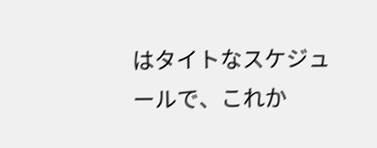はタイトなスケジュールで、これか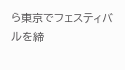ら東京でフェスティバルを締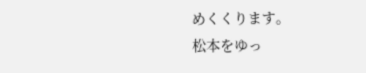めくくります。
松本をゆっ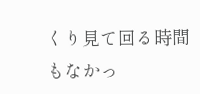くり見て回る時間もなかっ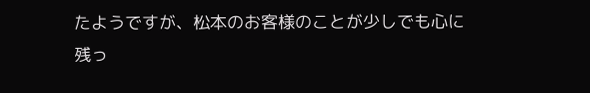たようですが、松本のお客様のことが少しでも心に残っ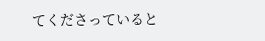てくださっていると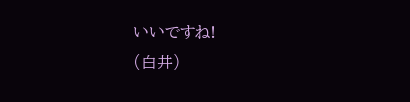いいですね!
(白井)